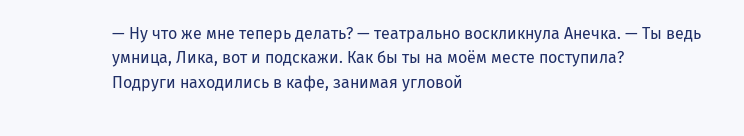— Ну что же мне теперь делать? — театрально воскликнула Анечка. — Ты ведь умница, Лика, вот и подскажи. Как бы ты на моём месте поступила?
Подруги находились в кафе, занимая угловой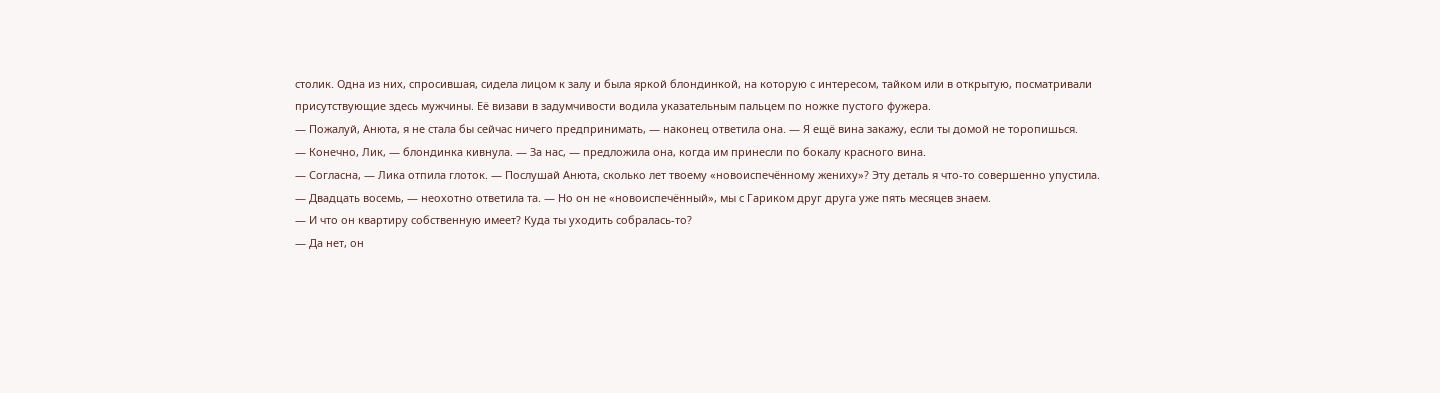столик. Одна из них, спросившая, сидела лицом к залу и была яркой блондинкой, на которую с интересом, тайком или в открытую, посматривали присутствующие здесь мужчины. Её визави в задумчивости водила указательным пальцем по ножке пустого фужера.
— Пожалуй, Анюта, я не стала бы сейчас ничего предпринимать, — наконец ответила она. — Я ещё вина закажу, если ты домой не торопишься.
— Конечно, Лик, — блондинка кивнула. — За нас, — предложила она, когда им принесли по бокалу красного вина.
— Согласна, — Лика отпила глоток. — Послушай Анюта, сколько лет твоему «новоиспечённому жениху»? Эту деталь я что-то совершенно упустила.
— Двадцать восемь, — неохотно ответила та. — Но он не «новоиспечённый», мы с Гариком друг друга уже пять месяцев знаем.
— И что он квартиру собственную имеет? Куда ты уходить собралась-то?
— Да нет, он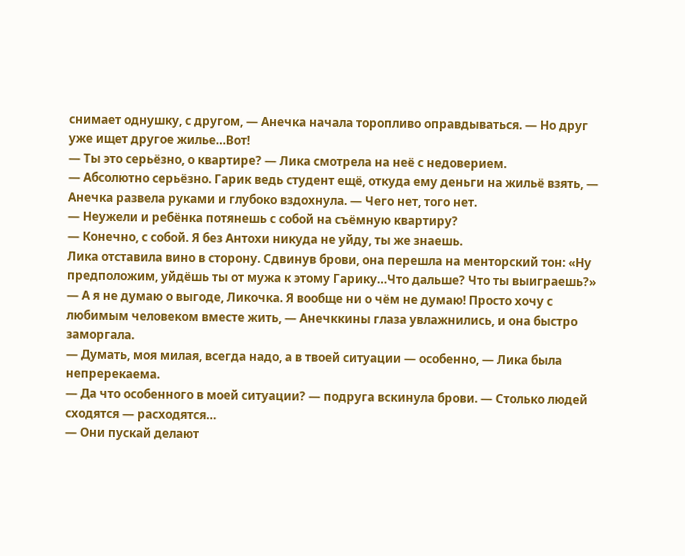снимает однушку, с другом, — Анечка начала торопливо оправдываться. — Но друг уже ищет другое жилье…Вот!
— Ты это серьёзно, о квартире? — Лика смотрела на неё с недоверием.
— Абсолютно серьёзно. Гарик ведь студент ещё, откуда ему деньги на жильё взять, — Анечка развела руками и глубоко вздохнула. — Чего нет, того нет.
— Неужели и ребёнка потянешь с собой на съёмную квартиру?
— Конечно, с собой. Я без Антохи никуда не уйду, ты же знаешь.
Лика отставила вино в сторону. Сдвинув брови, она перешла на менторский тон: «Ну предположим, уйдёшь ты от мужа к этому Гарику…Что дальше? Что ты выиграешь?»
— А я не думаю о выгоде, Ликочка. Я вообще ни о чём не думаю! Просто хочу с любимым человеком вместе жить, — Анечккины глаза увлажнились, и она быстро заморгала.
— Думать, моя милая, всегда надо, а в твоей ситуации — особенно, — Лика была непререкаема.
— Да что особенного в моей ситуации? — подруга вскинула брови. — Столько людей сходятся — расходятся…
— Они пускай делают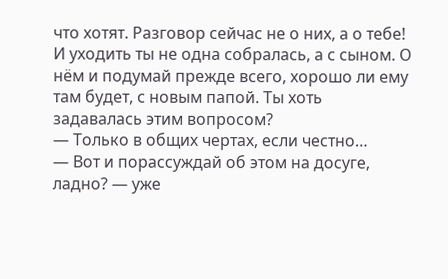что хотят. Разговор сейчас не о них, а о тебе! И уходить ты не одна собралась, а с сыном. О нём и подумай прежде всего, хорошо ли ему там будет, с новым папой. Ты хоть задавалась этим вопросом?
— Только в общих чертах, если честно…
— Вот и порассуждай об этом на досуге, ладно? — уже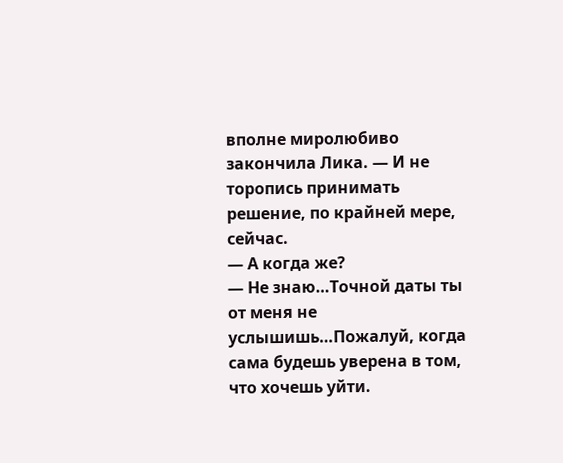вполне миролюбиво закончила Лика. — И не торопись принимать решение, по крайней мере, сейчас.
— А когда же?
— Не знаю…Точной даты ты от меня не услышишь…Пожалуй, когда сама будешь уверена в том, что хочешь уйти.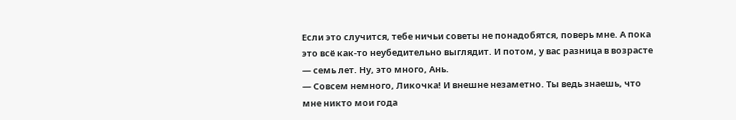Если это случится, тебе ничьи советы не понадобятся, поверь мне. А пока это всё как-то неубедительно выглядит. И потом, у вас разница в возрасте — семь лет. Ну, это много, Ань.
— Совсем немного, Ликочка! И внешне незаметно. Ты ведь знаешь, что мне никто мои года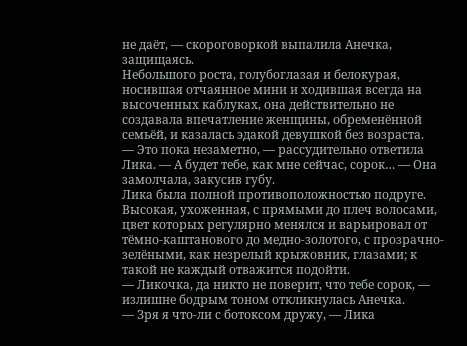не даёт, — скороговоркой выпалила Анечка, защищаясь.
Небольшого роста, голубоглазая и белокурая, носившая отчаянное мини и ходившая всегда на высоченных каблуках, она действительно не создавала впечатление женщины, обременённой семьёй, и казалась эдакой девушкой без возраста.
— Это пока незаметно, — рассудительно ответила Лика. — А будет тебе, как мне сейчас, сорок… — Она замолчала, закусив губу.
Лика была полной противоположностью подруге. Высокая, ухоженная, с прямыми до плеч волосами, цвет которых регулярно менялся и варьировал от тёмно-каштанового до медно-золотого, с прозрачно-зелёными, как незрелый крыжовник, глазами; к такой не каждый отважится подойти.
— Ликочка, да никто не поверит, что тебе сорок, — излишне бодрым тоном откликнулась Анечка.
— Зря я что-ли с ботоксом дружу, — Лика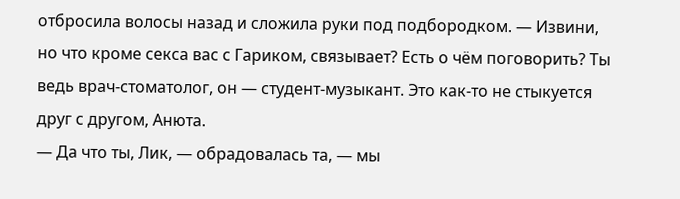отбросила волосы назад и сложила руки под подбородком. — Извини, но что кроме секса вас с Гариком, связывает? Есть о чём поговорить? Ты ведь врач-стоматолог, он — студент-музыкант. Это как-то не стыкуется друг с другом, Анюта.
— Да что ты, Лик, — обрадовалась та, — мы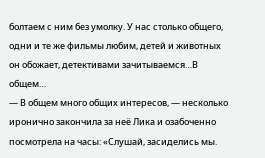болтаем с ним без умолку. У нас столько общего, одни и те же фильмы любим, детей и животных он обожает, детективами зачитываемся…В общем…
— В общем много общих интересов, — несколько иронично закончила за неё Лика и озабоченно посмотрела на часы: «Слушай, засиделись мы.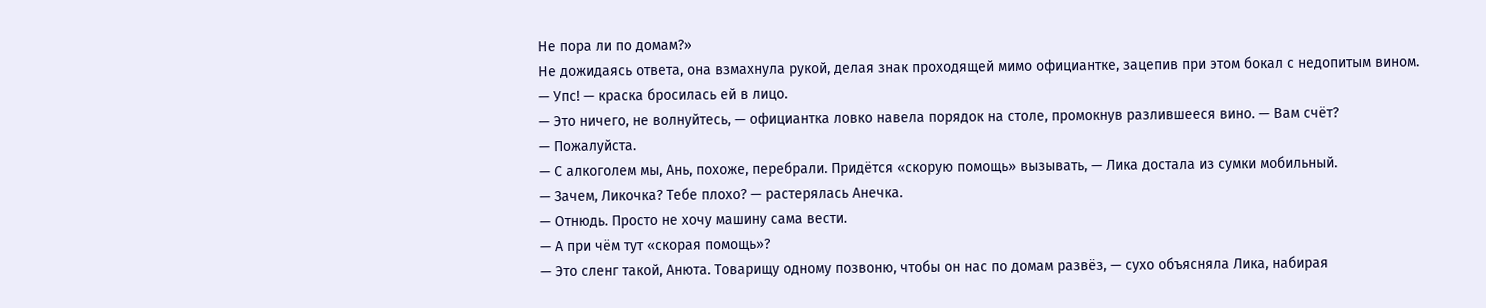Не пора ли по домам?»
Не дожидаясь ответа, она взмахнула рукой, делая знак проходящей мимо официантке, зацепив при этом бокал с недопитым вином.
— Упс! — краска бросилась ей в лицо.
— Это ничего, не волнуйтесь, — официантка ловко навела порядок на столе, промокнув разлившееся вино. — Вам счёт?
— Пожалуйста.
— С алкоголем мы, Ань, похоже, перебрали. Придётся «скорую помощь» вызывать, — Лика достала из сумки мобильный.
— Зачем, Ликочка? Тебе плохо? — растерялась Анечка.
— Отнюдь. Просто не хочу машину сама вести.
— А при чём тут «скорая помощь»?
— Это сленг такой, Анюта. Товарищу одному позвоню, чтобы он нас по домам развёз, — сухо объясняла Лика, набирая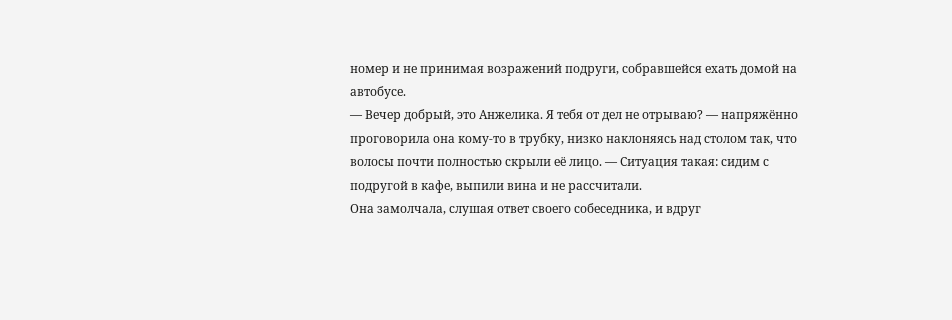номер и не принимая возражений подруги, собравшейся ехать домой на автобусе.
— Вечер добрый, это Анжелика. Я тебя от дел не отрываю? — напряжённо проговорила она кому-то в трубку, низко наклоняясь над столом так, что волосы почти полностью скрыли её лицо. — Ситуация такая: сидим с подругой в кафе, выпили вина и не рассчитали.
Она замолчала, слушая ответ своего собеседника, и вдруг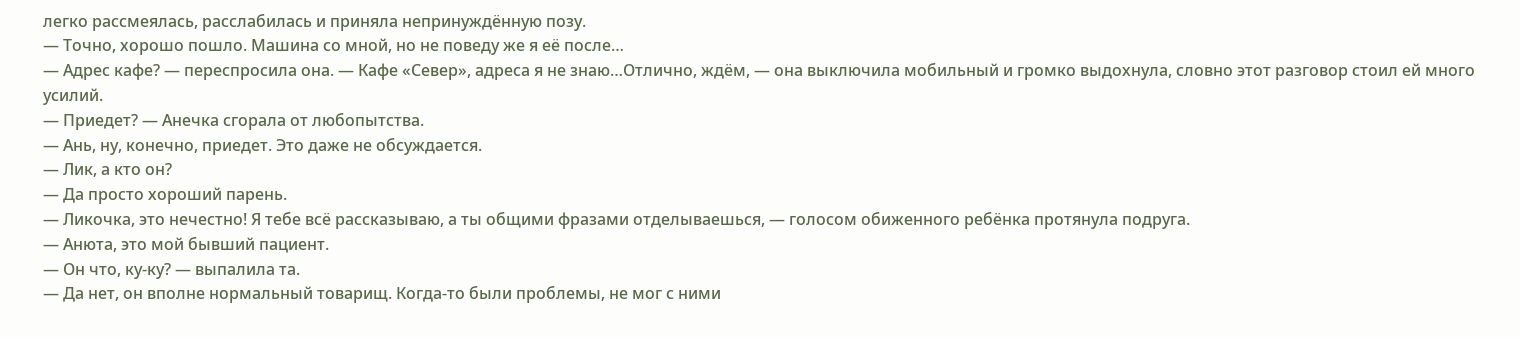легко рассмеялась, расслабилась и приняла непринуждённую позу.
— Точно, хорошо пошло. Машина со мной, но не поведу же я её после…
— Адрес кафе? — переспросила она. — Кафе «Север», адреса я не знаю…Отлично, ждём, — она выключила мобильный и громко выдохнула, словно этот разговор стоил ей много усилий.
— Приедет? — Анечка сгорала от любопытства.
— Ань, ну, конечно, приедет. Это даже не обсуждается.
— Лик, а кто он?
— Да просто хороший парень.
— Ликочка, это нечестно! Я тебе всё рассказываю, а ты общими фразами отделываешься, — голосом обиженного ребёнка протянула подруга.
— Анюта, это мой бывший пациент.
— Он что, ку-ку? — выпалила та.
— Да нет, он вполне нормальный товарищ. Когда-то были проблемы, не мог с ними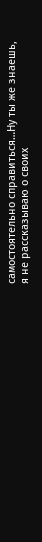самостоятельно справиться…Ну ты же знаешь, я не рассказываю о своих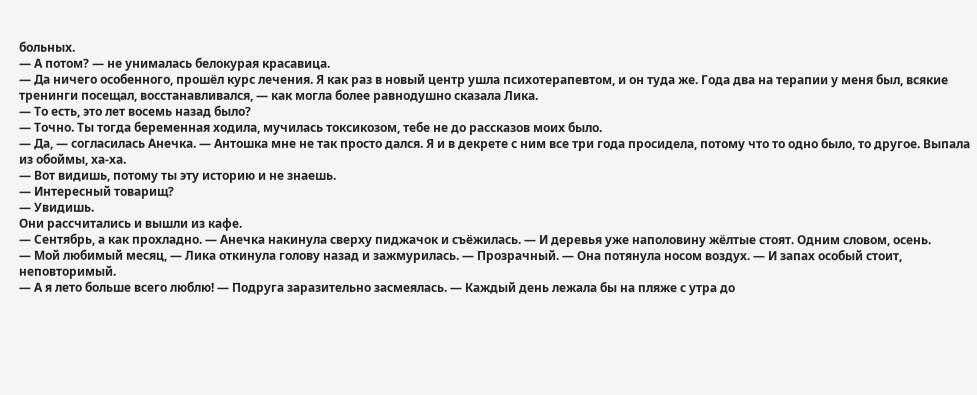больных.
— А потом? — не унималась белокурая красавица.
— Да ничего особенного, прошёл курс лечения. Я как раз в новый центр ушла психотерапевтом, и он туда же. Года два на терапии у меня был, всякие тренинги посещал, восстанавливался, — как могла более равнодушно сказала Лика.
— То есть, это лет восемь назад было?
— Точно. Ты тогда беременная ходила, мучилась токсикозом, тебе не до рассказов моих было.
— Да, — согласилась Анечка. — Антошка мне не так просто дался. Я и в декрете с ним все три года просидела, потому что то одно было, то другое. Выпала из обоймы, ха-ха.
— Вот видишь, потому ты эту историю и не знаешь.
— Интересный товарищ?
— Увидишь.
Они рассчитались и вышли из кафе.
— Сентябрь, а как прохладно. — Анечка накинула сверху пиджачок и съёжилась. — И деревья уже наполовину жёлтые стоят. Одним словом, осень.
— Мой любимый месяц, — Лика откинула голову назад и зажмурилась. — Прозрачный. — Она потянула носом воздух. — И запах особый стоит, неповторимый.
— А я лето больше всего люблю! — Подруга заразительно засмеялась. — Каждый день лежала бы на пляже с утра до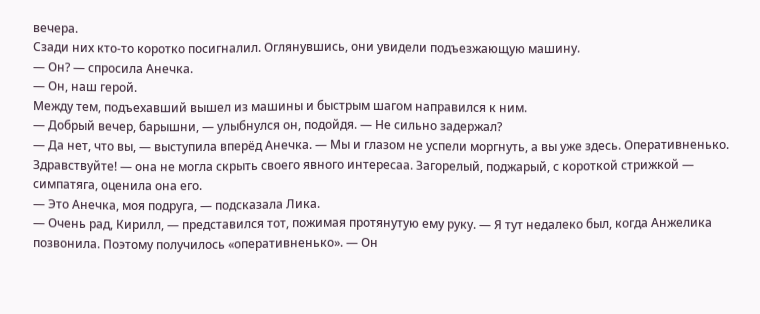вечера.
Сзади них кто-то коротко посигналил. Оглянувшись, они увидели подъезжающую машину.
— Он? — спросила Анечка.
— Он, наш герой.
Между тем, подъехавший вышел из машины и быстрым шагом направился к ним.
— Добрый вечер, барышни, — улыбнулся он, подойдя. — Не сильно задержал?
— Да нет, что вы, — выступила вперёд Анечка. — Мы и глазом не успели моргнуть, а вы уже здесь. Оперативненько. Здравствуйте! — она не могла скрыть своего явного интересаа. Загорелый, поджарый, с короткой стрижкой — симпатяга, оценила она его.
— Это Анечка, моя подруга, — подсказала Лика.
— Очень рад, Кирилл, — представился тот, пожимая протянутую ему руку. — Я тут недалеко был, когда Анжелика позвонила. Поэтому получилось «оперативненько». — Он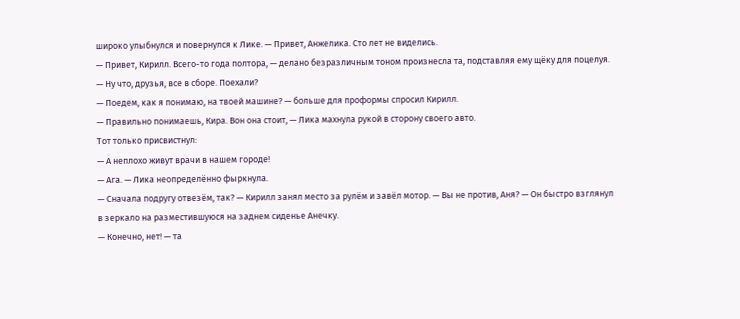широко улыбнулся и повернулся к Лике. — Привет, Анжелика. Сто лет не виделись.
— Привет, Кирилл. Всего-то года полтора, — делано безразличным тоном произнесла та, подставляя ему щёку для поцелуя. — Ну что, друзья, все в сборе. Поехали?
— Поедем, как я понимаю, на твоей машине? — больше для проформы спросил Кирилл.
— Правильно понимаешь, Кира. Вон она стоит, — Лика махнула рукой в сторону своего авто.
Тот только присвистнул:
— А неплохо живут врачи в нашем городе!
— Ага. — Лика неопределённо фыркнула.
— Сначала подругу отвезём, так? — Кирилл занял место за рулём и завёл мотор. — Вы не против, Аня? — Он быстро взглянул в зеркало на разместившуюся на заднем сиденье Анечку.
— Конечно, нет! — та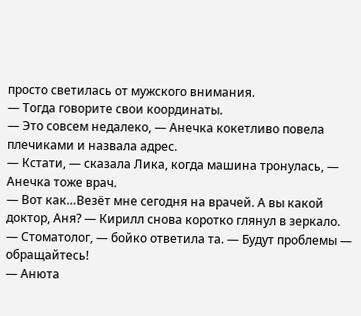просто светилась от мужского внимания.
— Тогда говорите свои координаты.
— Это совсем недалеко, — Анечка кокетливо повела плечиками и назвала адрес.
— Кстати, — сказала Лика, когда машина тронулась, — Анечка тоже врач.
— Вот как…Везёт мне сегодня на врачей. А вы какой доктор, Аня? — Кирилл снова коротко глянул в зеркало.
— Стоматолог, — бойко ответила та. — Будут проблемы — обращайтесь!
— Анюта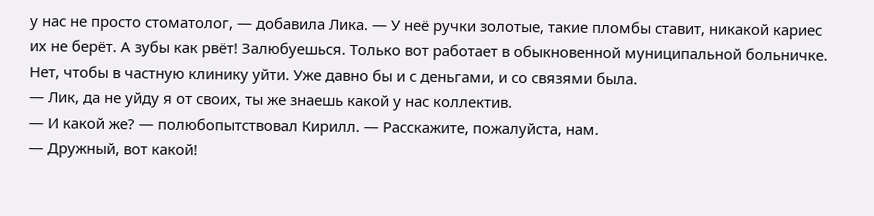у нас не просто стоматолог, — добавила Лика. — У неё ручки золотые, такие пломбы ставит, никакой кариес их не берёт. А зубы как рвёт! Залюбуешься. Только вот работает в обыкновенной муниципальной больничке. Нет, чтобы в частную клинику уйти. Уже давно бы и с деньгами, и со связями была.
— Лик, да не уйду я от своих, ты же знаешь какой у нас коллектив.
— И какой же? — полюбопытствовал Кирилл. — Расскажите, пожалуйста, нам.
— Дружный, вот какой!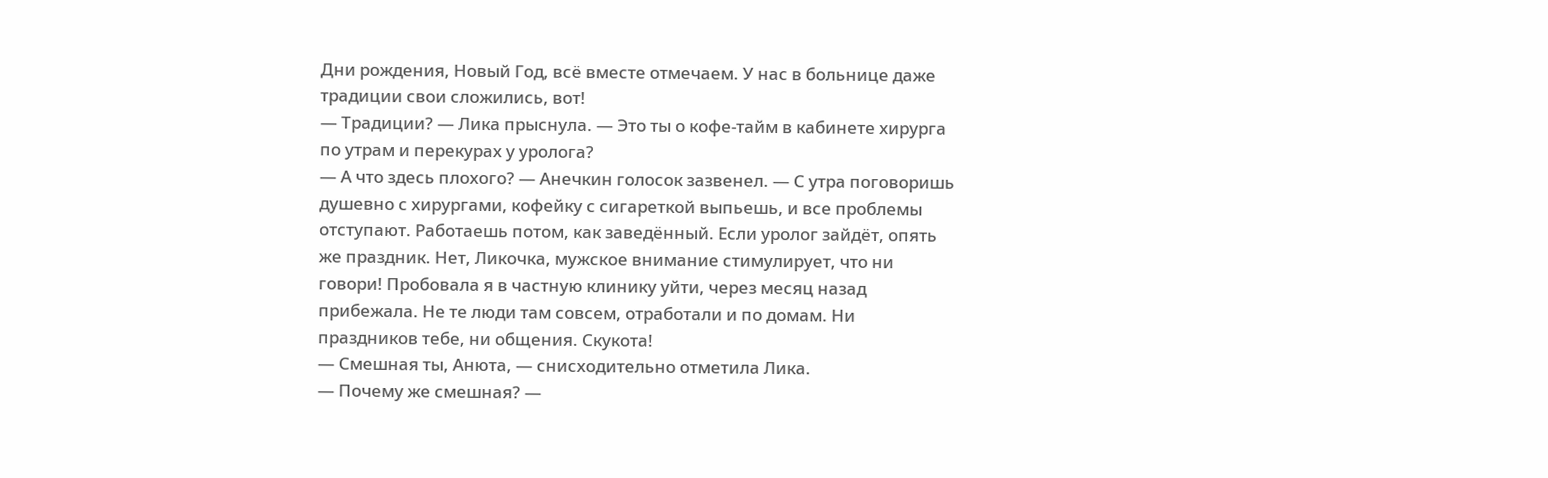Дни рождения, Новый Год, всё вместе отмечаем. У нас в больнице даже традиции свои сложились, вот!
— Традиции? — Лика прыснула. — Это ты о кофе-тайм в кабинете хирурга по утрам и перекурах у уролога?
— А что здесь плохого? — Анечкин голосок зазвенел. — С утра поговоришь душевно с хирургами, кофейку с сигареткой выпьешь, и все проблемы отступают. Работаешь потом, как заведённый. Если уролог зайдёт, опять же праздник. Нет, Ликочка, мужское внимание стимулирует, что ни говори! Пробовала я в частную клинику уйти, через месяц назад прибежала. Не те люди там совсем, отработали и по домам. Ни праздников тебе, ни общения. Скукота!
— Смешная ты, Анюта, — снисходительно отметила Лика.
— Почему же смешная? —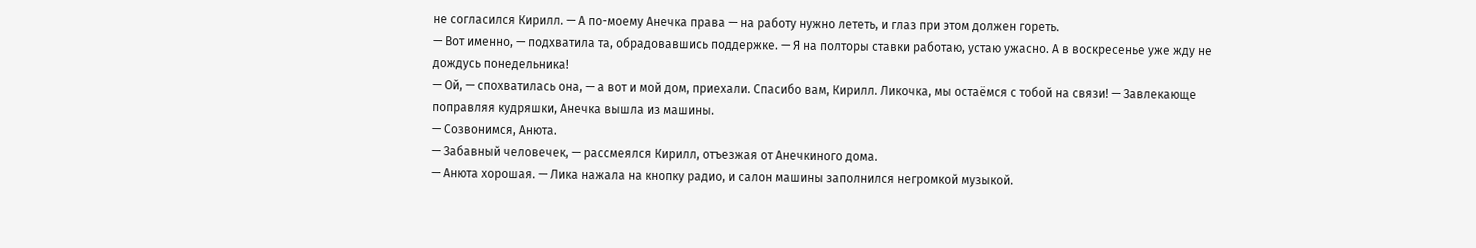не согласился Кирилл. — А по-моему Анечка права — на работу нужно лететь, и глаз при этом должен гореть.
— Вот именно, — подхватила та, обрадовавшись поддержке. — Я на полторы ставки работаю, устаю ужасно. А в воскресенье уже жду не дождусь понедельника!
— Ой, — спохватилась она, — а вот и мой дом, приехали. Спасибо вам, Кирилл. Ликочка, мы остаёмся с тобой на связи! — Завлекающе поправляя кудряшки, Анечка вышла из машины.
— Созвонимся, Анюта.
— Забавный человечек, — рассмеялся Кирилл, отъезжая от Анечкиного дома.
— Анюта хорошая. — Лика нажала на кнопку радио, и салон машины заполнился негромкой музыкой.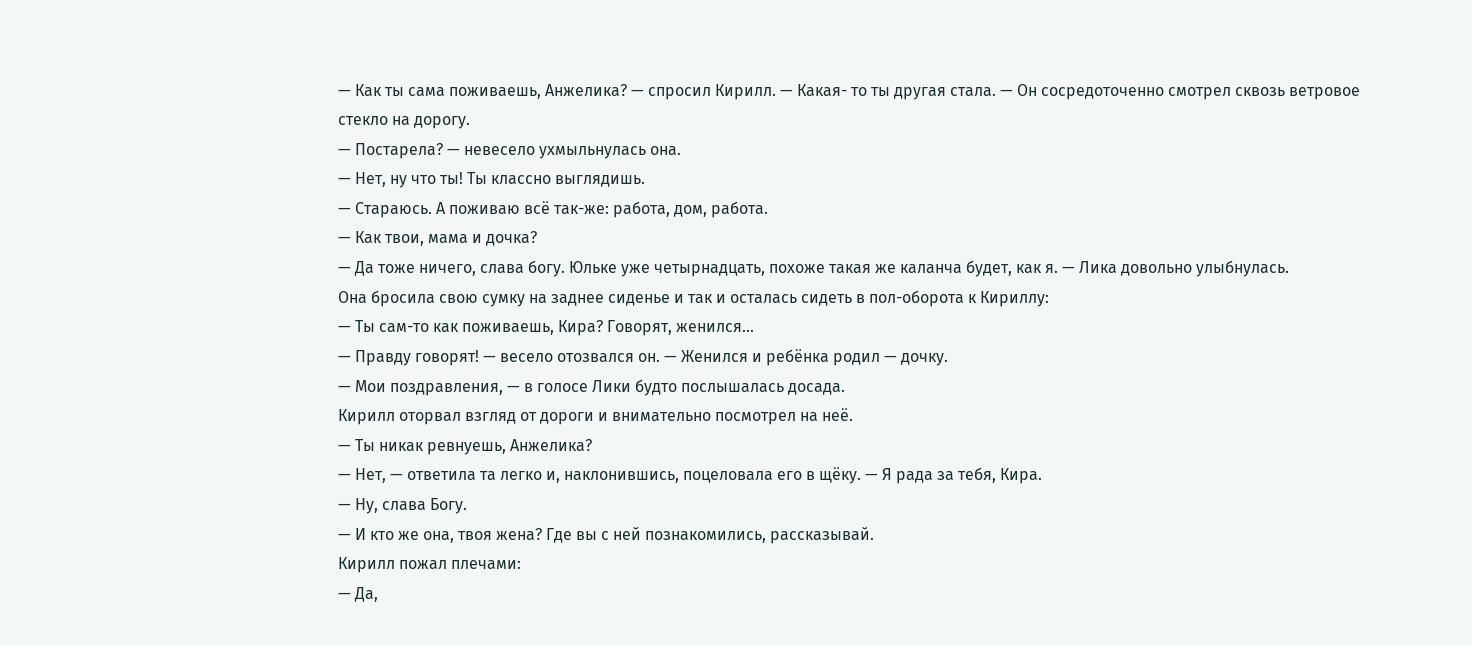— Как ты сама поживаешь, Анжелика? — спросил Кирилл. — Какая- то ты другая стала. — Он сосредоточенно смотрел сквозь ветровое стекло на дорогу.
— Постарела? — невесело ухмыльнулась она.
— Нет, ну что ты! Ты классно выглядишь.
— Стараюсь. А поживаю всё так-же: работа, дом, работа.
— Как твои, мама и дочка?
— Да тоже ничего, слава богу. Юльке уже четырнадцать, похоже такая же каланча будет, как я. — Лика довольно улыбнулась.
Она бросила свою сумку на заднее сиденье и так и осталась сидеть в пол-оборота к Кириллу:
— Ты сам-то как поживаешь, Кира? Говорят, женился…
— Правду говорят! — весело отозвался он. — Женился и ребёнка родил — дочку.
— Мои поздравления, — в голосе Лики будто послышалась досада.
Кирилл оторвал взгляд от дороги и внимательно посмотрел на неё.
— Ты никак ревнуешь, Анжелика?
— Нет, — ответила та легко и, наклонившись, поцеловала его в щёку. — Я рада за тебя, Кира.
— Ну, слава Богу.
— И кто же она, твоя жена? Где вы с ней познакомились, рассказывай.
Кирилл пожал плечами:
— Да,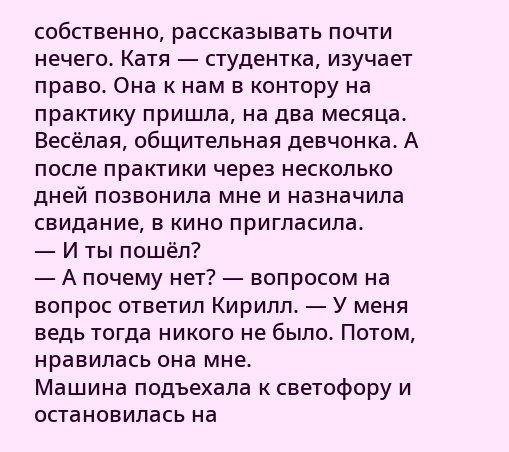собственно, рассказывать почти нечего. Катя — студентка, изучает право. Она к нам в контору на практику пришла, на два месяца. Весёлая, общительная девчонка. А после практики через несколько дней позвонила мне и назначила свидание, в кино пригласила.
— И ты пошёл?
— А почему нет? — вопросом на вопрос ответил Кирилл. — У меня ведь тогда никого не было. Потом, нравилась она мне.
Машина подъехала к светофору и остановилась на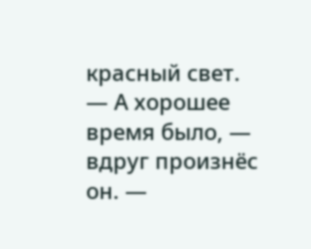красный свет.
— А хорошее время было, — вдруг произнёс он. —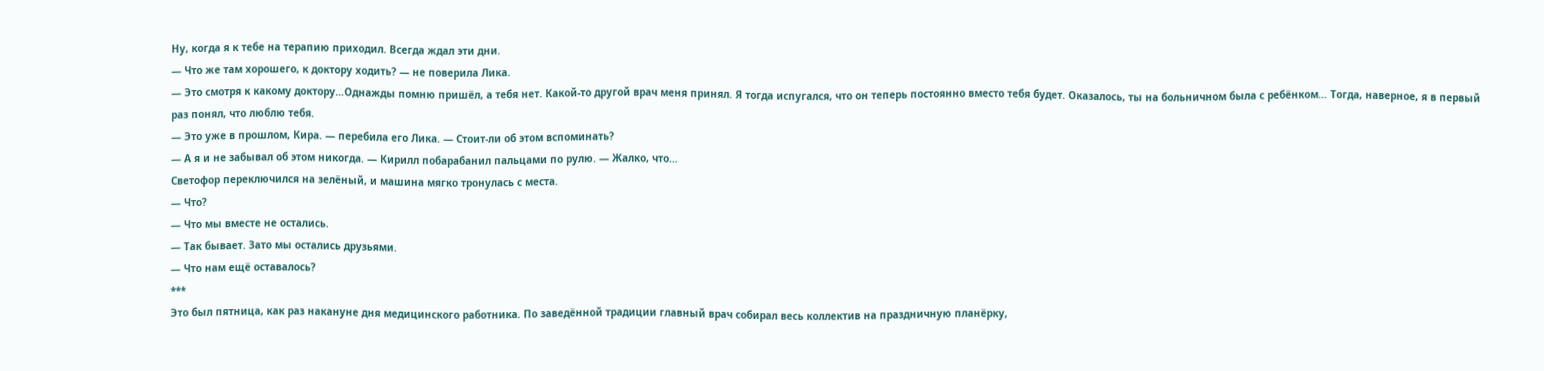Ну, когда я к тебе на терапию приходил. Всегда ждал эти дни.
— Что же там хорошего, к доктору ходить? — не поверила Лика.
— Это смотря к какому доктору…Однажды помню пришёл, а тебя нет. Какой-то другой врач меня принял. Я тогда испугался, что он теперь постоянно вместо тебя будет. Оказалось, ты на больничном была с ребёнком… Тогда, наверное, я в первый раз понял, что люблю тебя.
— Это уже в прошлом, Кира. — перебила его Лика. — Стоит-ли об этом вспоминать?
— А я и не забывал об этом никогда. — Кирилл побарабанил пальцами по рулю. — Жалко, что…
Светофор переключился на зелёный, и машина мягко тронулась с места.
— Что?
— Что мы вместе не остались.
— Так бывает. Зато мы остались друзьями.
— Что нам ещё оставалось?
***
Это был пятница, как раз накануне дня медицинского работника. По заведённой традиции главный врач собирал весь коллектив на праздничную планёрку,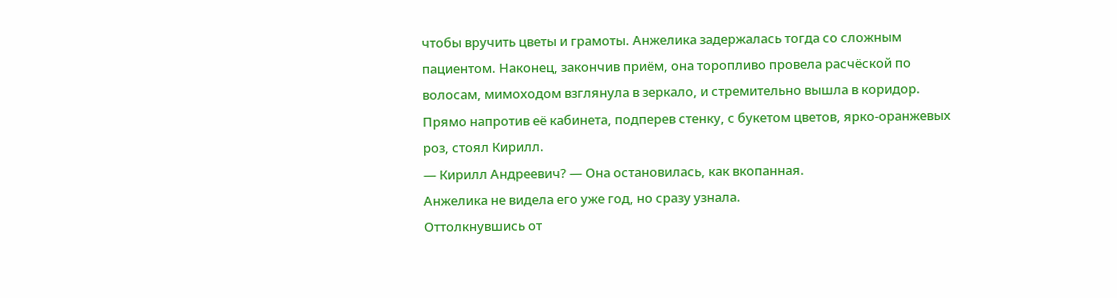чтобы вручить цветы и грамоты. Анжелика задержалась тогда со сложным пациентом. Наконец, закончив приём, она торопливо провела расчёской по волосам, мимоходом взглянула в зеркало, и стремительно вышла в коридор. Прямо напротив её кабинета, подперев стенку, с букетом цветов, ярко-оранжевых роз, стоял Кирилл.
— Кирилл Андреевич? — Она остановилась, как вкопанная.
Анжелика не видела его уже год, но сразу узнала.
Оттолкнувшись от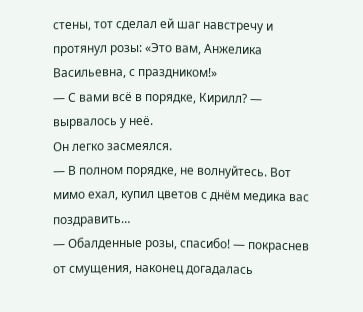стены, тот сделал ей шаг навстречу и протянул розы: «Это вам, Анжелика Васильевна, с праздником!»
— С вами всё в порядке, Кирилл? — вырвалось у неё.
Он легко засмеялся.
— В полном порядке, не волнуйтесь. Вот мимо ехал, купил цветов с днём медика вас поздравить…
— Обалденные розы, спасибо! — покраснев от смущения, наконец догадалась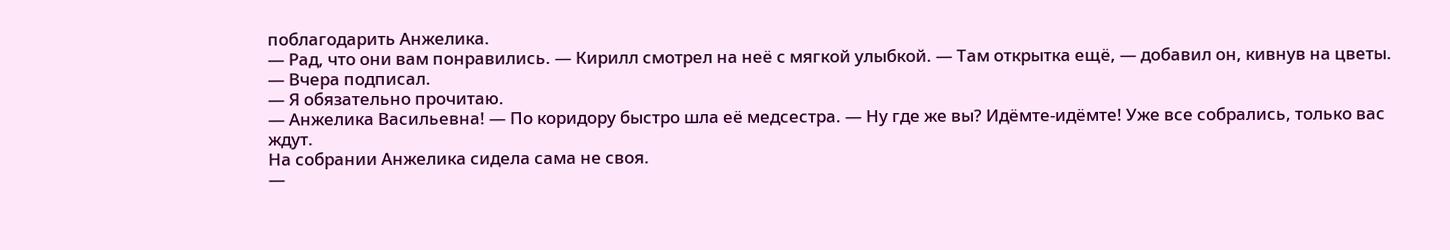поблагодарить Анжелика.
— Рад, что они вам понравились. — Кирилл смотрел на неё с мягкой улыбкой. — Там открытка ещё, — добавил он, кивнув на цветы. — Вчера подписал.
— Я обязательно прочитаю.
— Анжелика Васильевна! — По коридору быстро шла её медсестра. — Ну где же вы? Идёмте-идёмте! Уже все собрались, только вас ждут.
На собрании Анжелика сидела сама не своя.
—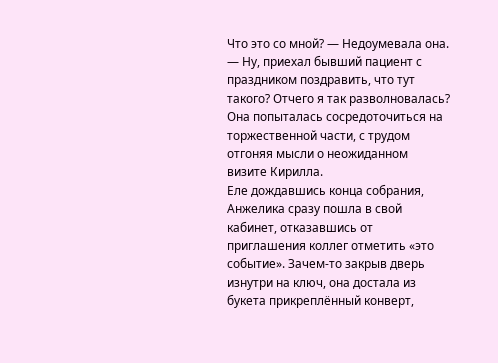Что это со мной? — Недоумевала она. — Ну, приехал бывший пациент с праздником поздравить, что тут такого? Отчего я так разволновалась?
Она попыталась сосредоточиться на торжественной части, с трудом отгоняя мысли о неожиданном визите Кирилла.
Еле дождавшись конца собрания, Анжелика сразу пошла в свой кабинет, отказавшись от приглашения коллег отметить «это событие». Зачем-то закрыв дверь изнутри на ключ, она достала из букета прикреплённый конверт,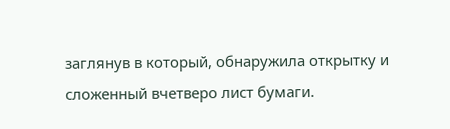заглянув в который, обнаружила открытку и сложенный вчетверо лист бумаги.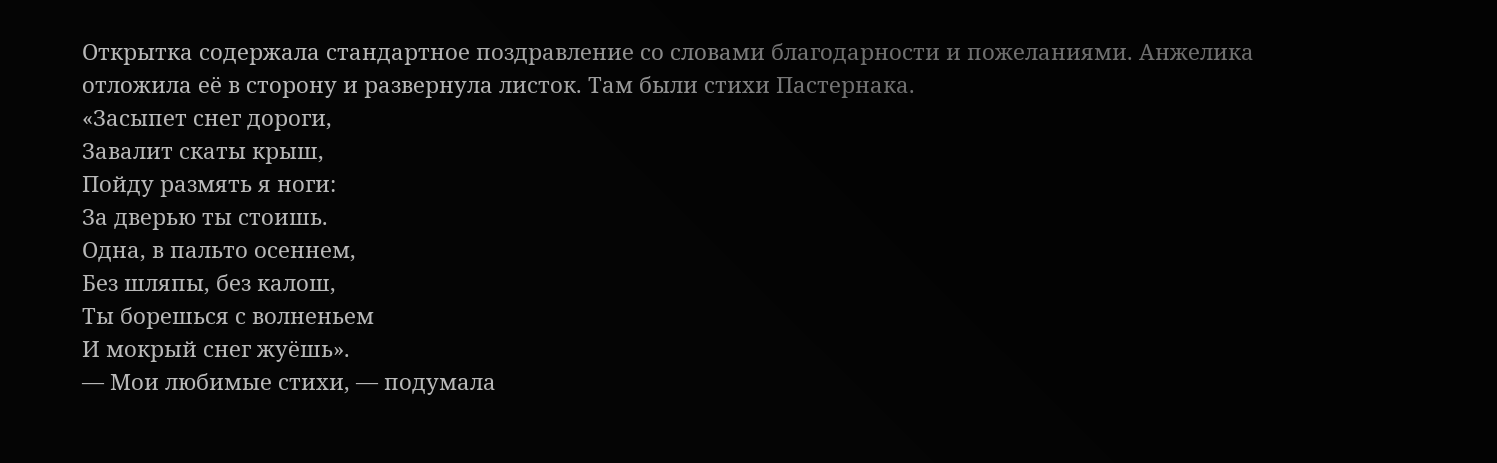Открытка содержала стандартное поздравление со словами благодарности и пожеланиями. Анжелика отложила её в сторону и развернула листок. Там были стихи Пастернака.
«Засыпет снег дороги,
Завалит скаты крыш,
Пойду размять я ноги:
За дверью ты стоишь.
Одна, в пальто осеннем,
Без шляпы, без калош,
Ты борешься с волненьем
И мокрый снег жуёшь».
— Мои любимые стихи, — подумала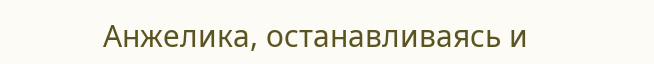Анжелика, останавливаясь и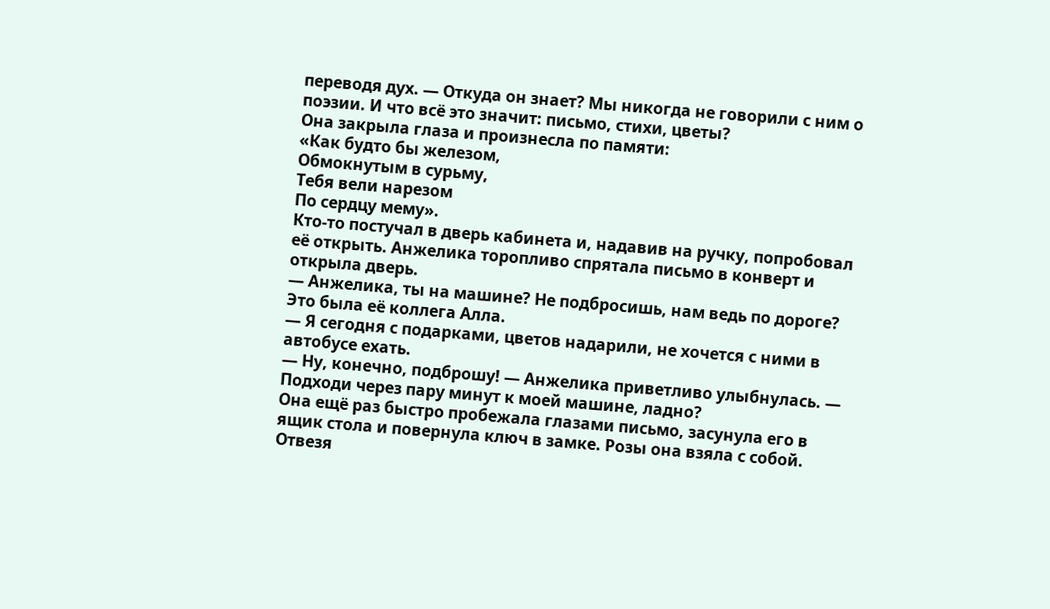переводя дух. — Откуда он знает? Мы никогда не говорили с ним о поэзии. И что всё это значит: письмо, стихи, цветы?
Она закрыла глаза и произнесла по памяти:
«Как будто бы железом,
Обмокнутым в сурьму,
Тебя вели нарезом
По сердцу мему».
Кто-то постучал в дверь кабинета и, надавив на ручку, попробовал её открыть. Анжелика торопливо спрятала письмо в конверт и открыла дверь.
— Анжелика, ты на машине? Не подбросишь, нам ведь по дороге?
Это была её коллега Алла.
— Я сегодня с подарками, цветов надарили, не хочется с ними в автобусе ехать.
— Ну, конечно, подброшу! — Анжелика приветливо улыбнулась. — Подходи через пару минут к моей машине, ладно?
Она ещё раз быстро пробежала глазами письмо, засунула его в ящик стола и повернула ключ в замке. Розы она взяла с собой. Отвезя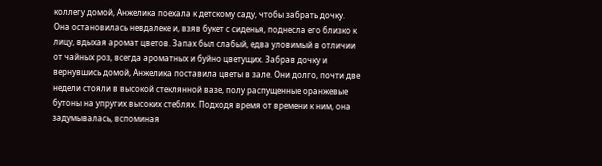коллегу домой, Анжелика поехала к детскому саду, чтобы забрать дочку. Она остановилась невдалеке и, взяв букет с сиденья, поднесла его близко к лицу, вдыхая аромат цветов. Запах был слабый, едва уловимый в отличии от чайных роз, всегда ароматных и буйно цветущих. Забрав дочку и вернувшись домой, Анжелика поставила цветы в зале. Они долго, почти две недели стояли в высокой стеклянной вазе, полу распущенные оранжевые бутоны на упругих высоких стеблях. Подходя время от времени к ним, она задумывалась, вспоминая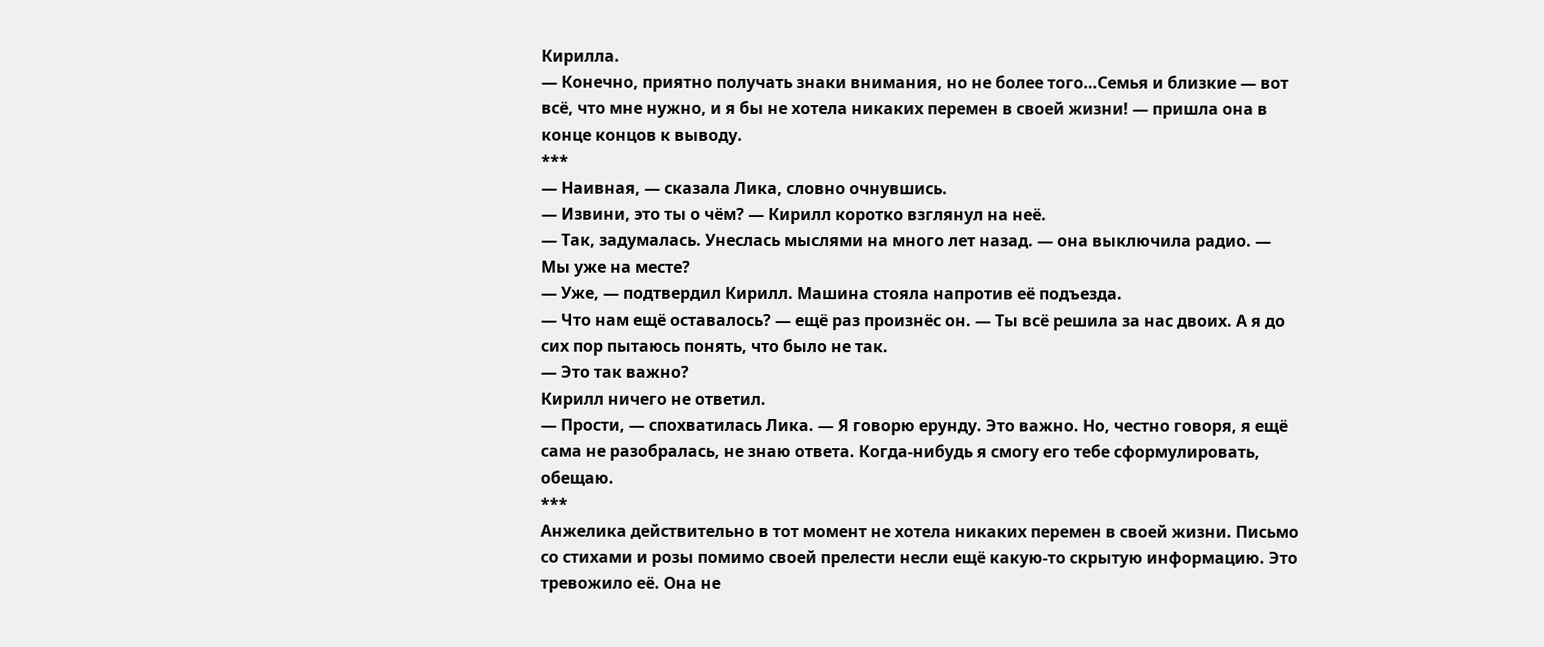Кирилла.
— Конечно, приятно получать знаки внимания, но не более того…Семья и близкие — вот всё, что мне нужно, и я бы не хотела никаких перемен в своей жизни! — пришла она в конце концов к выводу.
***
— Наивная, — сказала Лика, словно очнувшись.
— Извини, это ты о чём? — Кирилл коротко взглянул на неё.
— Так, задумалась. Унеслась мыслями на много лет назад. — она выключила радио. — Мы уже на месте?
— Уже, — подтвердил Кирилл. Машина стояла напротив её подъезда.
— Что нам ещё оставалось? — ещё раз произнёс он. — Ты всё решила за нас двоих. А я до сих пор пытаюсь понять, что было не так.
— Это так важно?
Кирилл ничего не ответил.
— Прости, — спохватилась Лика. — Я говорю ерунду. Это важно. Но, честно говоря, я ещё сама не разобралась, не знаю ответа. Когда-нибудь я смогу его тебе сформулировать, обещаю.
***
Анжелика действительно в тот момент не хотела никаких перемен в своей жизни. Письмо со стихами и розы помимо своей прелести несли ещё какую-то скрытую информацию. Это тревожило её. Она не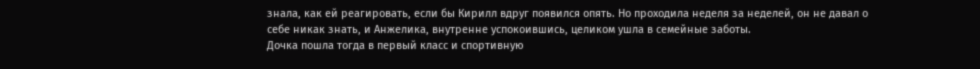знала, как ей реагировать, если бы Кирилл вдруг появился опять. Но проходила неделя за неделей, он не давал о себе никак знать, и Анжелика, внутренне успокоившись, целиком ушла в семейные заботы.
Дочка пошла тогда в первый класс и спортивную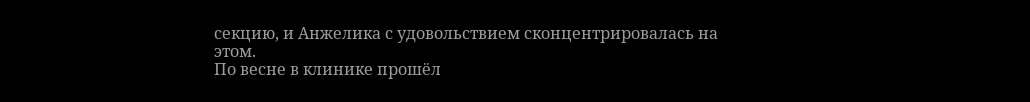секцию, и Анжелика с удовольствием сконцентрировалась на этом.
По весне в клинике прошёл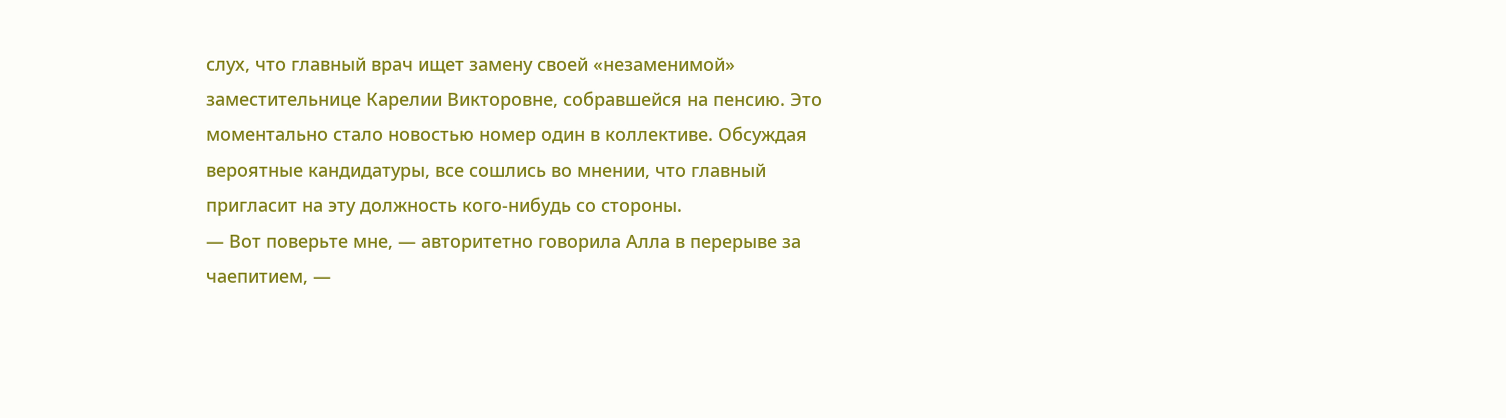слух, что главный врач ищет замену своей «незаменимой» заместительнице Карелии Викторовне, собравшейся на пенсию. Это моментально стало новостью номер один в коллективе. Обсуждая вероятные кандидатуры, все сошлись во мнении, что главный пригласит на эту должность кого-нибудь со стороны.
— Вот поверьте мне, — авторитетно говорила Алла в перерыве за чаепитием, —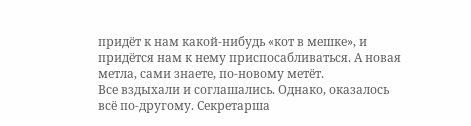придёт к нам какой-нибудь «кот в мешке», и придётся нам к нему приспосабливаться. А новая метла, сами знаете, по-новому метёт.
Все вздыхали и соглашались. Однако, оказалось всё по-другому. Секретарша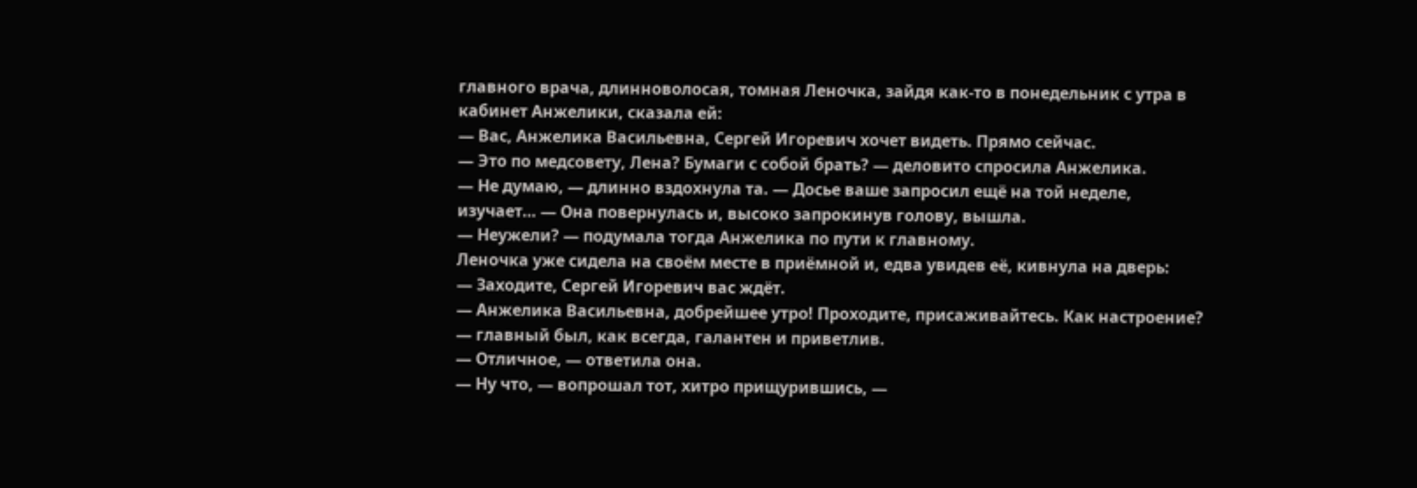главного врача, длинноволосая, томная Леночка, зайдя как-то в понедельник с утра в кабинет Анжелики, сказала ей:
— Вас, Анжелика Васильевна, Сергей Игоревич хочет видеть. Прямо сейчас.
— Это по медсовету, Лена? Бумаги с собой брать? — деловито спросила Анжелика.
— Не думаю, — длинно вздохнула та. — Досье ваше запросил ещё на той неделе, изучает… — Она повернулась и, высоко запрокинув голову, вышла.
— Неужели? — подумала тогда Анжелика по пути к главному.
Леночка уже сидела на своём месте в приёмной и, едва увидев её, кивнула на дверь:
— Заходите, Сергей Игоревич вас ждёт.
— Анжелика Васильевна, добрейшее утро! Проходите, присаживайтесь. Как настроение? — главный был, как всегда, галантен и приветлив.
— Отличное, — ответила она.
— Ну что, — вопрошал тот, хитро прищурившись, —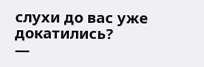слухи до вас уже докатились?
—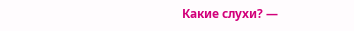Какие слухи? —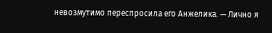невозмутимо переспросила его Анжелика. — Лично я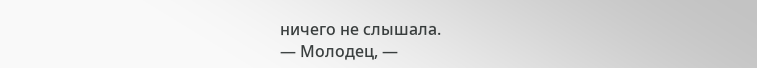ничего не слышала.
— Молодец, —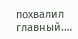похвалил главный.…